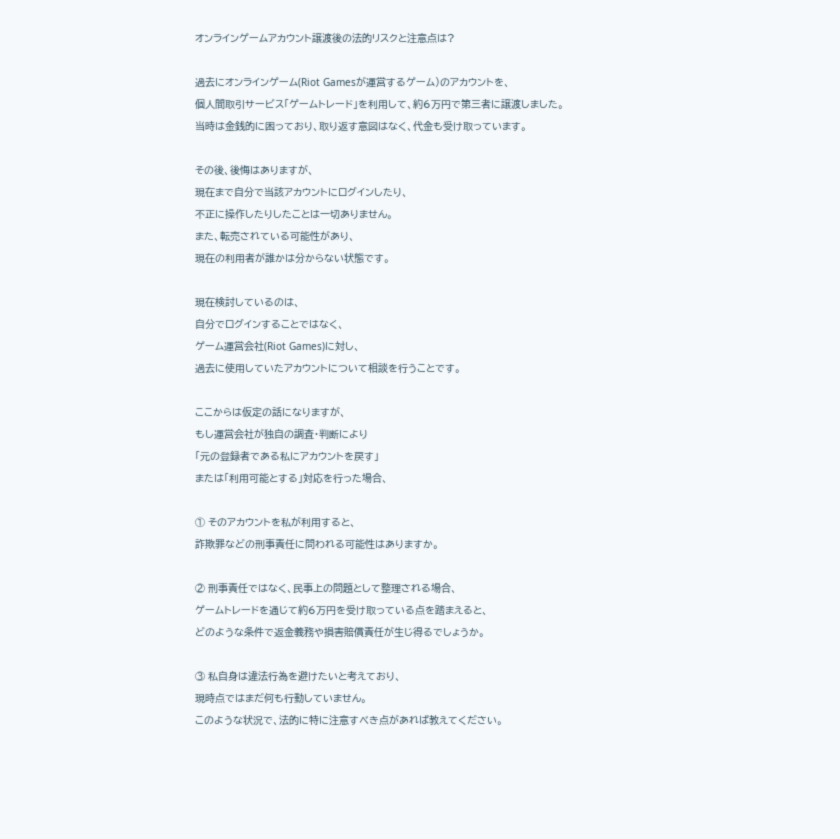オンラインゲームアカウント譲渡後の法的リスクと注意点は?

過去にオンラインゲーム(Riot Gamesが運営するゲーム)のアカウントを、
個人間取引サービス「ゲームトレード」を利用して、約6万円で第三者に譲渡しました。
当時は金銭的に困っており、取り返す意図はなく、代金も受け取っています。

その後、後悔はありますが、
現在まで自分で当該アカウントにログインしたり、
不正に操作したりしたことは一切ありません。
また、転売されている可能性があり、
現在の利用者が誰かは分からない状態です。

現在検討しているのは、
自分でログインすることではなく、
ゲーム運営会社(Riot Games)に対し、
過去に使用していたアカウントについて相談を行うことです。

ここからは仮定の話になりますが、
もし運営会社が独自の調査・判断により
「元の登録者である私にアカウントを戻す」
または「利用可能とする」対応を行った場合、

① そのアカウントを私が利用すると、
詐欺罪などの刑事責任に問われる可能性はありますか。

② 刑事責任ではなく、民事上の問題として整理される場合、
ゲームトレードを通じて約6万円を受け取っている点を踏まえると、
どのような条件で返金義務や損害賠償責任が生じ得るでしょうか。

③ 私自身は違法行為を避けたいと考えており、
現時点ではまだ何も行動していません。
このような状況で、法的に特に注意すべき点があれば教えてください。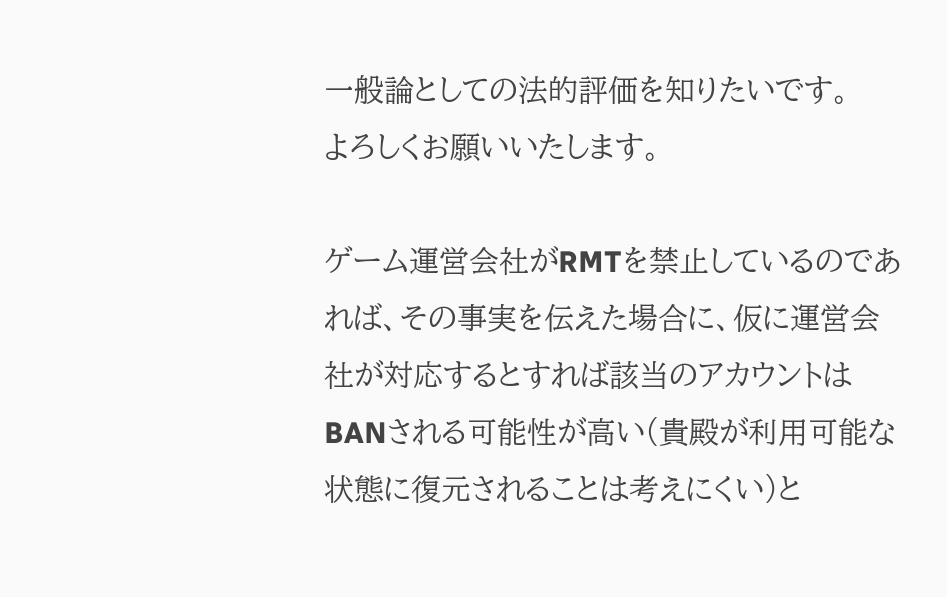一般論としての法的評価を知りたいです。
よろしくお願いいたします。

ゲーム運営会社がRMTを禁止しているのであれば、その事実を伝えた場合に、仮に運営会社が対応するとすれば該当のアカウントはBANされる可能性が高い(貴殿が利用可能な状態に復元されることは考えにくい)と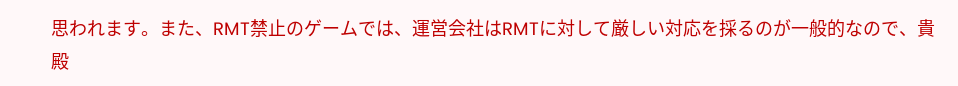思われます。また、RMT禁止のゲームでは、運営会社はRMTに対して厳しい対応を採るのが一般的なので、貴殿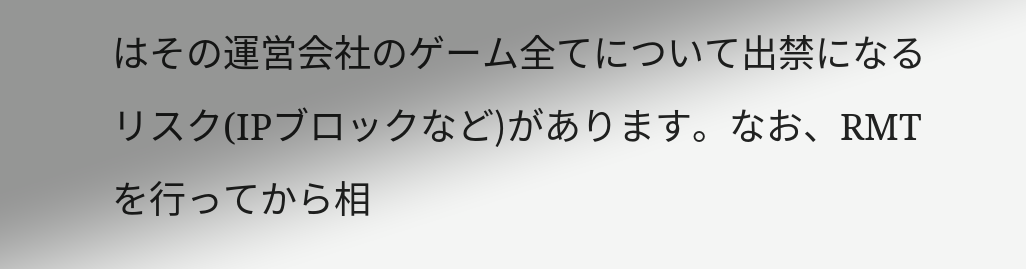はその運営会社のゲーム全てについて出禁になるリスク(IPブロックなど)があります。なお、RMTを行ってから相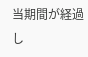当期間が経過し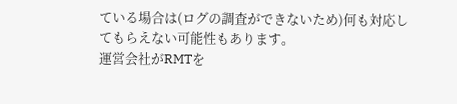ている場合は(ログの調査ができないため)何も対応してもらえない可能性もあります。
運営会社がRMTを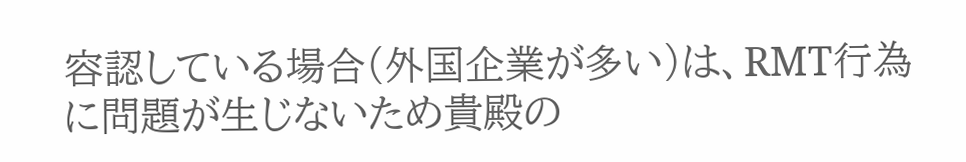容認している場合(外国企業が多い)は、RMT行為に問題が生じないため貴殿の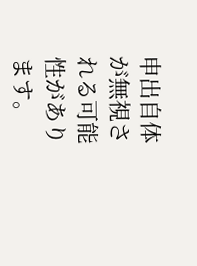申出自体が無視される可能性があります。